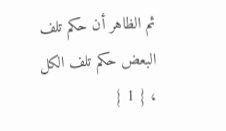ثم الظاهر أن حكم تلف البعض حكم تلف الكل ، { 1 }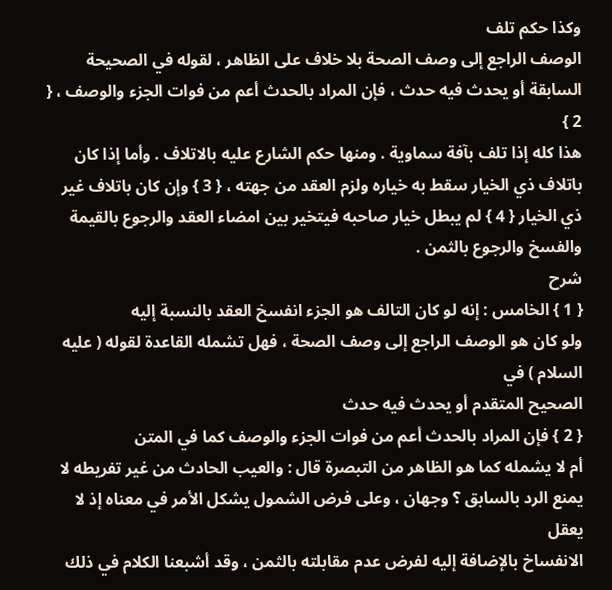وكذا حكم تلف
الوصف الراجع إلى وصف الصحة بلا خلاف على الظاهر ، لقوله في الصحيحة
السابقة أو يحدث فيه حدث ، فإن المراد بالحدث أعم من فوات الجزء والوصف ، { 2 }
هذا كله إذا تلف بآفة سماوية . ومنها حكم الشارع عليه بالاتلاف . وأما إذا كان
باتلاف ذي الخيار سقط به خياره ولزم العقد من جهته ، { 3 } وإن كان باتلاف غير
ذي الخيار { 4 } لم يبطل خيار صاحبه فيتخير بين امضاء العقد والرجوع بالقيمة
والفسخ والرجوع بالثمن .
شرح
{ 1 } الخامس : إنه لو كان التالف هو الجزء انفسخ العقد بالنسبة إليه
ولو كان هو الوصف الراجع إلى وصف الصحة ، فهل تشمله القاعدة لقوله ( عليه السلام ) في
الصحيح المتقدم أو يحدث فيه حدث
{ 2 } فإن المراد بالحدث أعم من فوات الجزء والوصف كما في المتن
أم لا يشمله كما هو الظاهر من التبصرة قال : والعيب الحادث من غير تفريطه لا
يمنع الرد بالسابق ؟ وجهان ، وعلى فرض الشمول يشكل الأمر في معناه إذ لا يعقل
الانفساخ بالإضافة إليه لفرض عدم مقابلته بالثمن ، وقد أشبعنا الكلام في ذلك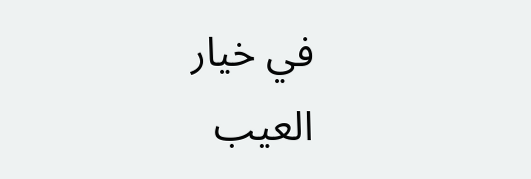في خيار
العيب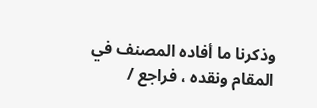وذكرنا ما أفاده المصنف في المقام ونقده ، فراجع /